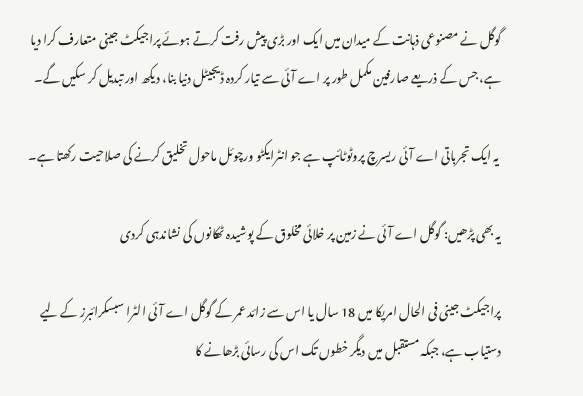گوگل نے مصنوعی ذہانت کے میدان میں ایک اور بڑی پیش رفت کرتے ہوئے پراجیکٹ جینی متعارف کرا دیا ہے، جس کے ذریعے صارفین مکمل طور پر اے آئی سے تیار کردہ ڈیجیٹل دنیا بنا، دیکھ اور تبدیل کر سکیں گے۔

 یہ ایک تجرباتی اے آئی ریسرچ پروٹوٹائپ ہے جو انٹرایکٹو ورچوئل ماحول تخلیق کرنے کی صلاحیت رکھتا ہے۔

یہ بھی پڑھیں: گوگل اے آئی نے زمین پر خلائی مخلوق کے پوشیدہ ٹھکانوں کی نشاندہی کردی

پراجیکٹ جینی فی الحال امریکا میں 18 سال یا اس سے زائد عمر کے گوگل اے آئی الٹرا سبسکرائبرز کے لیے دستیاب ہے، جبکہ مستقبل میں دیگر خطوں تک اس کی رسائی بڑھانے کا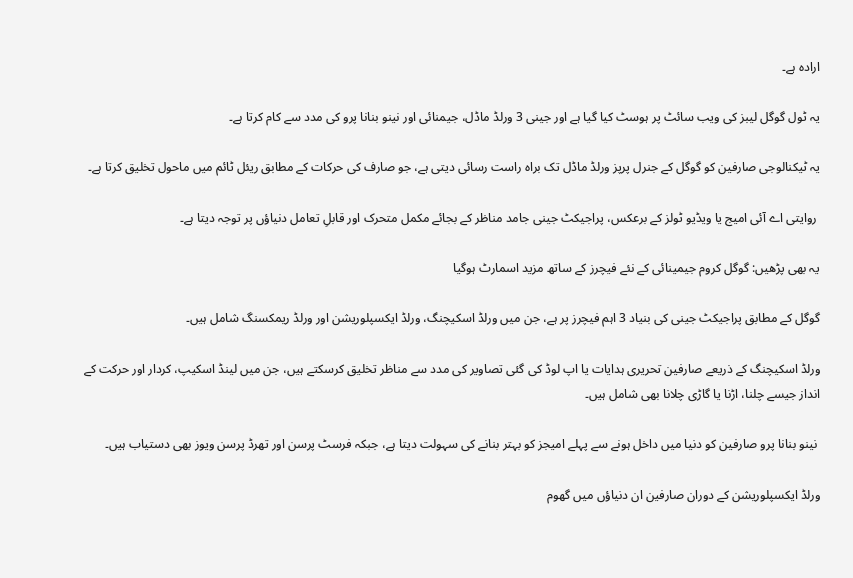ارادہ ہے۔

یہ ٹول گوگل لیبز کی ویب سائٹ پر ہوسٹ کیا گیا ہے اور جینی 3 ورلڈ ماڈل، جیمنائی اور نینو بنانا پرو کی مدد سے کام کرتا ہے۔

یہ ٹیکنالوجی صارفین کو گوگل کے جنرل پرپز ورلڈ ماڈل تک براہ راست رسائی دیتی ہے، جو صارف کی حرکات کے مطابق ریئل ٹائم میں ماحول تخلیق کرتا ہے۔

 روایتی اے آئی امیج یا ویڈیو ٹولز کے برعکس، پراجیکٹ جینی جامد مناظر کے بجائے مکمل متحرک اور قابلِ تعامل دنیاؤں پر توجہ دیتا ہے۔

یہ بھی پڑھیں: گوگل کروم جیمینائی کے نئے فیچرز کے ساتھ مزید اسمارٹ ہوگیا

گوگل کے مطابق پراجیکٹ جینی کی بنیاد 3 اہم فیچرز پر ہے، جن میں ورلڈ اسکیچنگ، ورلڈ ایکسپلوریشن اور ورلڈ ریمکسنگ شامل ہیں۔

ورلڈ اسکیچنگ کے ذریعے صارفین تحریری ہدایات یا اپ لوڈ کی گئی تصاویر کی مدد سے مناظر تخلیق کرسکتے ہیں، جن میں لینڈ اسکیپ، کردار اور حرکت کے انداز جیسے چلنا، اڑنا یا گاڑی چلانا بھی شامل ہیں۔

 نینو بنانا پرو صارفین کو دنیا میں داخل ہونے سے پہلے امیجز کو بہتر بنانے کی سہولت دیتا ہے، جبکہ فرسٹ پرسن اور تھرڈ پرسن ویوز بھی دستیاب ہیں۔

ورلڈ ایکسپلوریشن کے دوران صارفین ان دنیاؤں میں گھوم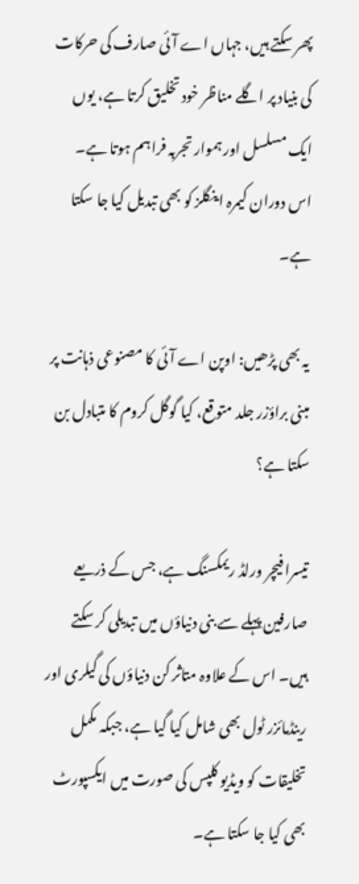پھر سکتے ہیں، جہاں اے آئی صارف کی حرکات کی بنیاد پر اگلے مناظر خود تخلیق کرتا ہے، یوں ایک مسلسل اور ہموار تجربہ فراہم ہوتا ہے۔ اس دوران کیمرہ اینگلز کو بھی تبدیل کیا جا سکتا ہے۔

یہ بھی پڑھیں: اوپن اے آئی کا مصنوعی ذہانت پر مبنی براؤزر جلد متوقع، کیا گوگل کروم کا متبادل بن سکتا ہے؟

تیسرا فیچر ورلڈ ریمکسنگ ہے، جس کے ذریعے صارفین پہلے سے بنی دنیاؤں میں تبدیلی کر سکتے ہیں۔ اس کے علاوہ متاثر کن دنیاؤں کی گیلری اور رینڈمائزر ٹول بھی شامل کیا گیا ہے، جبکہ مکمل تخلیقات کو ویڈیو کلپس کی صورت میں ایکسپورٹ بھی کیا جا سکتا ہے۔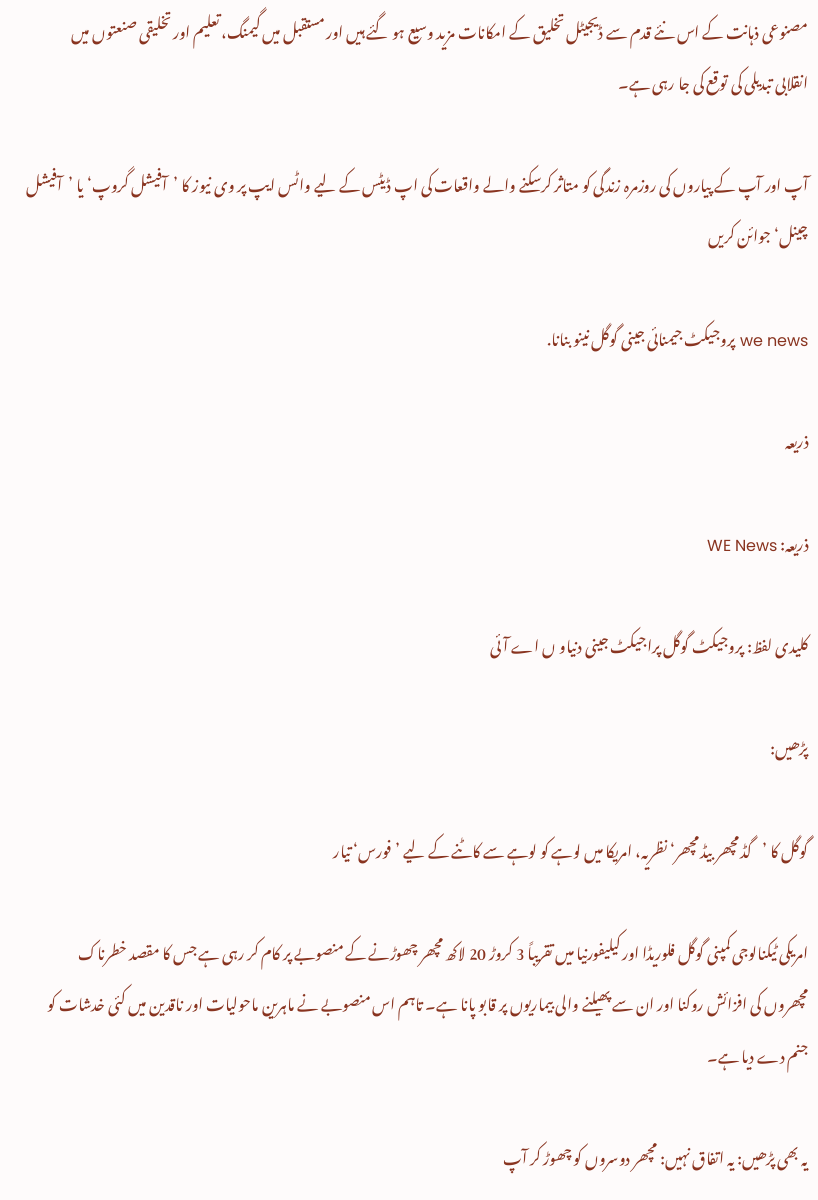مصنوعی ذہانت کے اس نئے قدم سے ڈیجیٹل تخلیق کے امکانات مزید وسیع ہو گئے ہیں اور مستقبل میں گیمنگ، تعلیم اور تخلیقی صنعتوں میں انقلابی تبدیلی کی توقع کی جا رہی ہے۔

آپ اور آپ کے پیاروں کی روزمرہ زندگی کو متاثر کرسکنے والے واقعات کی اپ ڈیٹس کے لیے واٹس ایپ پر وی نیوز کا ’آفیشل گروپ‘ یا ’آفیشل چینل‘ جوائن کریں

we news پروجیکٹ جیمنائی جینی گوگل نینو بنانا.

ذریعہ

ذریعہ: WE News

کلیدی لفظ: پروجیکٹ گوگل پراجیکٹ جینی دنیاو ں اے آئی

پڑھیں:

گوگل کا ’گڈ مچھر بیڈ مچھر‘ نظریہ، امریکا میں لوہے کو لوہے سے کاٹنے کے لیے ’فورس‘ تیار

امریکی ٹیکنالوجی کمپنی گوگل فلوریڈا اور کیلیفورنیا میں تقریباً 3 کروڑ 20 لاکھ مچھر چھوڑنے کے منصوبے پر کام کر رہی ہے جس کا مقصد خطرناک مچھروں کی افزائش روکنا اور ان سے پھیلنے والی بیماریوں پر قابو پانا ہے۔ تاہم اس منصوبے نے ماہرین ماحولیات اور ناقدین میں کئی خدشات کو جنم دے دیا ہے۔

یہ بھی پڑھیں: یہ اتفاق نہیں: مچھر دوسروں کو چھوڑ کر آپ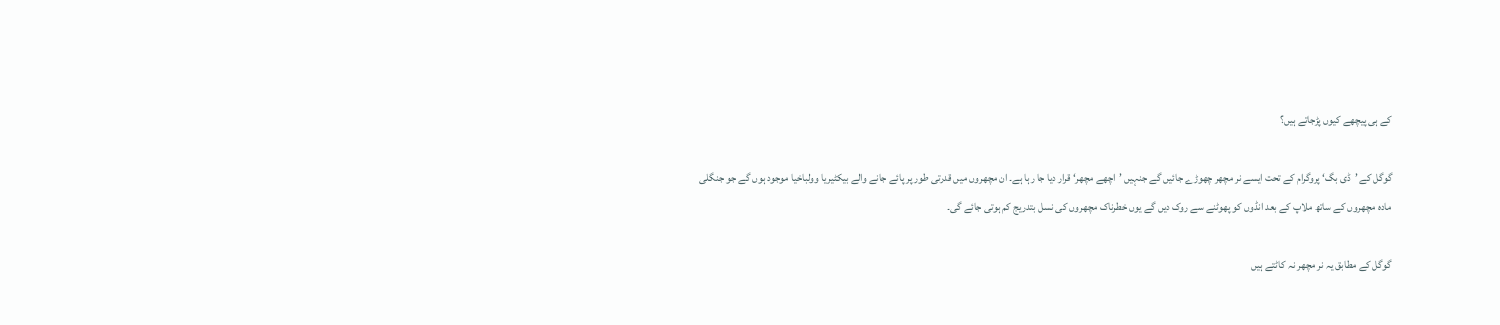کے ہی پیچھے کیوں پڑجاتے ہیں؟

گوگل کے ’ڈی بگ‘ پروگرام کے تحت ایسے نر مچھر چھوڑے جائیں گے جنہیں ’اچھے مچھر‘ قرار دیا جا رہا ہے۔ ان مچھروں میں قدرتی طور پر پائے جانے والے بیکٹیریا وولباخیا موجود ہوں گے جو جنگلی مادہ مچھروں کے ساتھ ملاپ کے بعد انڈوں کو پھوٹنے سے روک دیں گے یوں خطرناک مچھروں کی نسل بتدریج کم ہوتی جائے گی۔

گوگل کے مطابق یہ نر مچھر نہ کاٹتے ہیں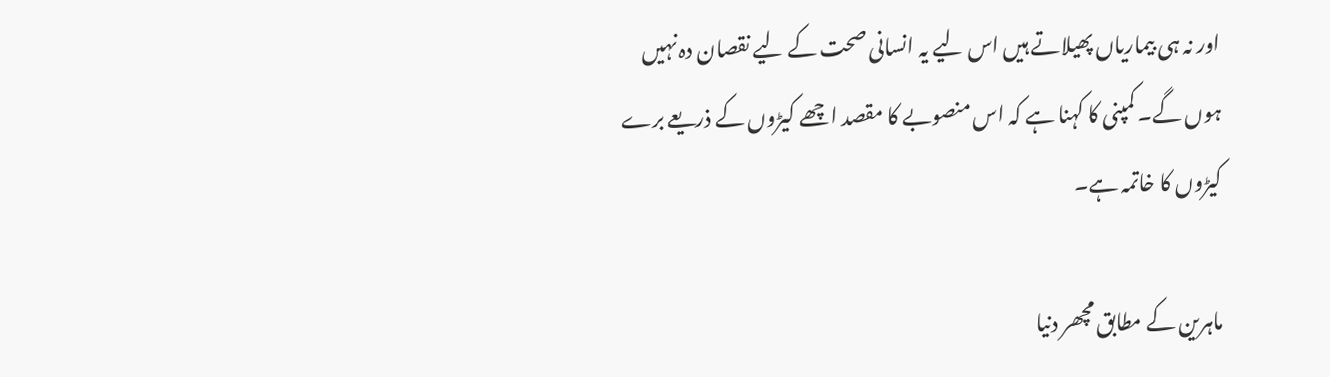اور نہ ہی بیماریاں پھیلاتے ہیں اس لیے یہ انسانی صحت کے لیے نقصان دہ نہیں ہوں گے۔ کمپنی کا کہنا ہے کہ اس منصوبے کا مقصد اچھے کیڑوں کے ذریعے برے کیڑوں کا خاتمہ ہے۔

ماہرین کے مطابق مچھر دنیا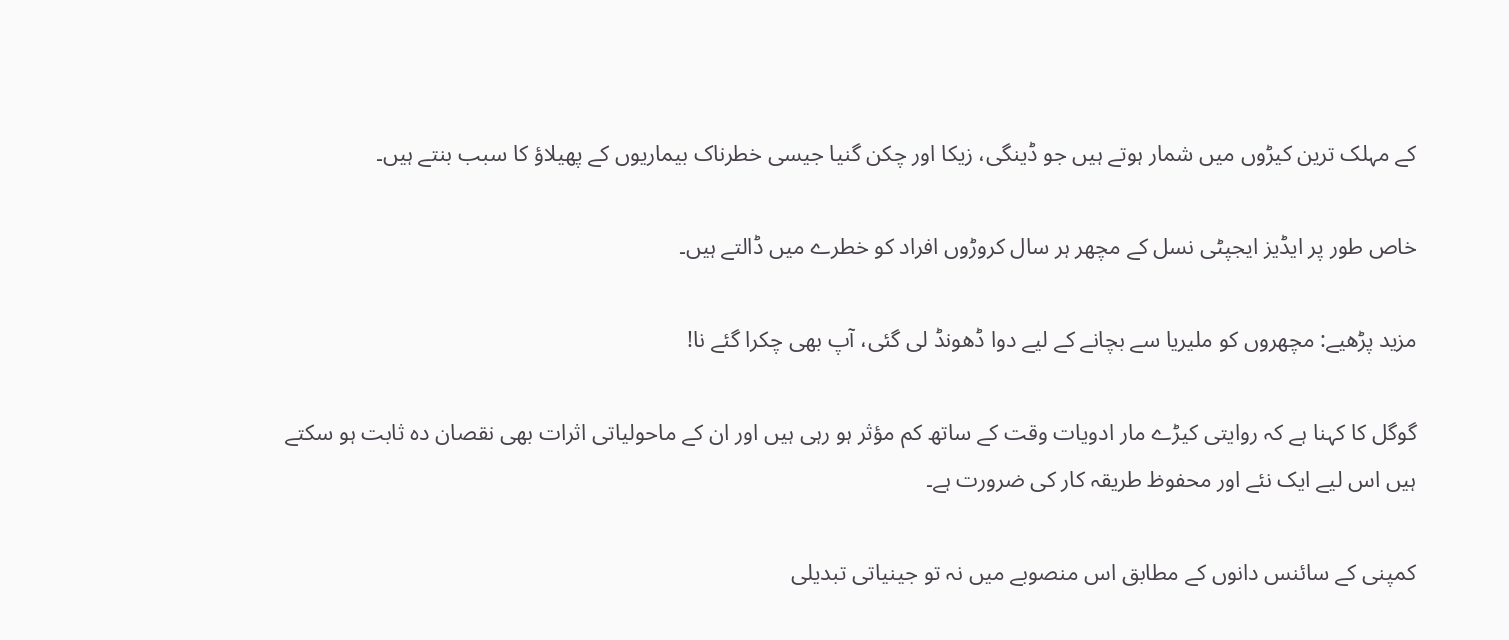کے مہلک ترین کیڑوں میں شمار ہوتے ہیں جو ڈینگی، زیکا اور چکن گنیا جیسی خطرناک بیماریوں کے پھیلاؤ کا سبب بنتے ہیں۔

خاص طور پر ایڈیز ایجپٹی نسل کے مچھر ہر سال کروڑوں افراد کو خطرے میں ڈالتے ہیں۔

مزید پڑھیے: مچھروں کو ملیریا سے بچانے کے لیے دوا ڈھونڈ لی گئی، آپ بھی چکرا گئے نا!

گوگل کا کہنا ہے کہ روایتی کیڑے مار ادویات وقت کے ساتھ کم مؤثر ہو رہی ہیں اور ان کے ماحولیاتی اثرات بھی نقصان دہ ثابت ہو سکتے ہیں اس لیے ایک نئے اور محفوظ طریقہ کار کی ضرورت ہے۔

کمپنی کے سائنس دانوں کے مطابق اس منصوبے میں نہ تو جینیاتی تبدیلی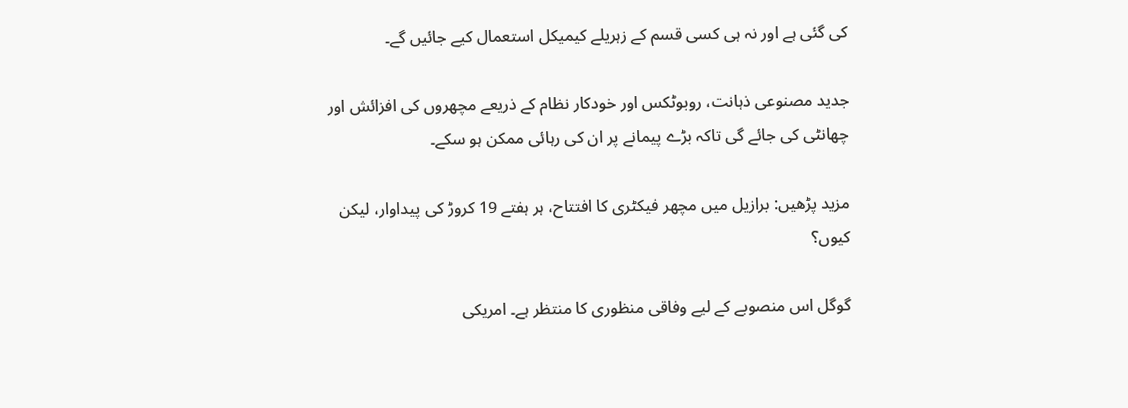کی گئی ہے اور نہ ہی کسی قسم کے زہریلے کیمیکل استعمال کیے جائیں گے۔

جدید مصنوعی ذہانت، روبوٹکس اور خودکار نظام کے ذریعے مچھروں کی افزائش اور چھانٹی کی جائے گی تاکہ بڑے پیمانے پر ان کی رہائی ممکن ہو سکے۔

مزید پڑھیں: برازیل میں مچھر فیکٹری کا افتتاح، ہر ہفتے 19 کروڑ کی پیداوار، لیکن کیوں؟

گوگل اس منصوبے کے لیے وفاقی منظوری کا منتظر ہے۔ امریکی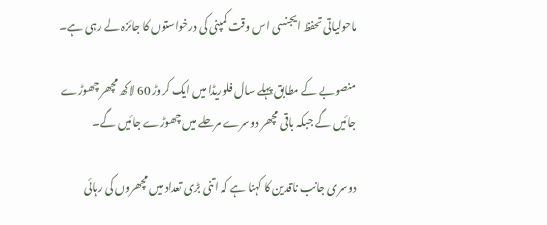ماحولیاتی تحفظ ایجنسی اس وقت کمپنی کی درخواستوں کا جائزہ لے رہی ہے۔

منصوبے کے مطابق پہلے سال فلوریڈا میں ایک کروڑ 60 لاکھ مچھر چھوڑے جائیں گے جبکہ باقی مچھر دوسرے مرحلے میں چھوڑے جائیں گے۔

دوسری جانب ناقدین کا کہنا ہے کہ اتنی بڑی تعداد میں مچھروں کی رہائی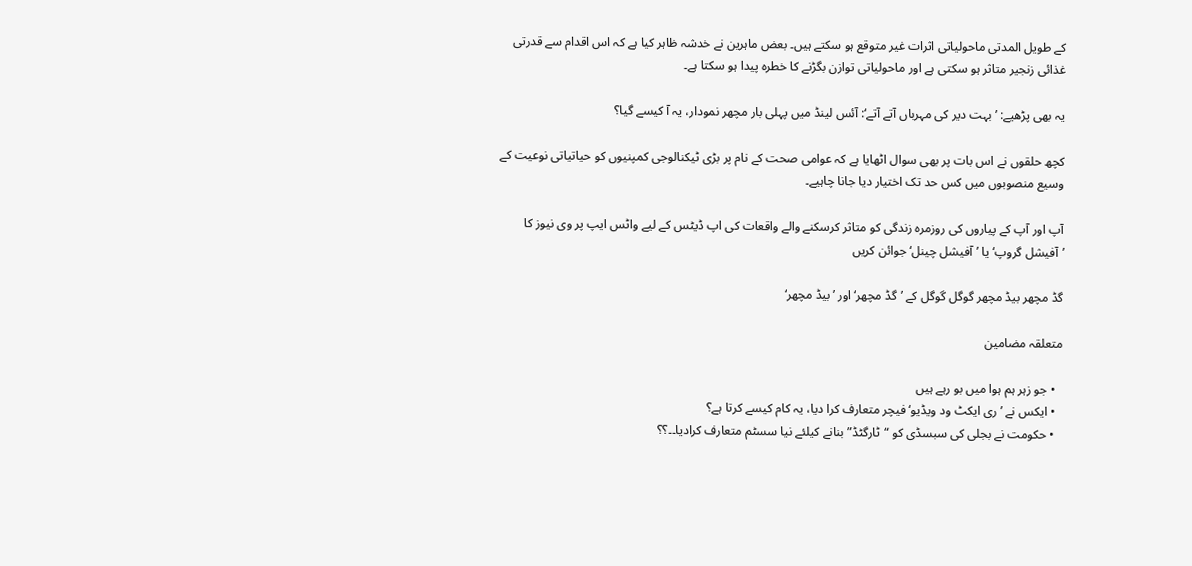کے طویل المدتی ماحولیاتی اثرات غیر متوقع ہو سکتے ہیں۔ بعض ماہرین نے خدشہ ظاہر کیا ہے کہ اس اقدام سے قدرتی غذائی زنجیر متاثر ہو سکتی ہے اور ماحولیاتی توازن بگڑنے کا خطرہ پیدا ہو سکتا ہے۔

یہ بھی پڑھیے: ’بہت دیر کی مہرباں آتے آتے‘: آئس لینڈ میں پہلی بار مچھر نمودار، یہ آ کیسے گیا؟

کچھ حلقوں نے اس بات پر بھی سوال اٹھایا ہے کہ عوامی صحت کے نام پر بڑی ٹیکنالوجی کمپنیوں کو حیاتیاتی نوعیت کے وسیع منصوبوں میں کس حد تک اختیار دیا جانا چاہیے۔

آپ اور آپ کے پیاروں کی روزمرہ زندگی کو متاثر کرسکنے والے واقعات کی اپ ڈیٹس کے لیے واٹس ایپ پر وی نیوز کا ’آفیشل گروپ‘ یا ’آفیشل چینل‘ جوائن کریں

گڈ مچھر بیڈ مچھر گوگل گوگل کے ’گڈ مچھر‘ اور ’بیڈ مچھر‘

متعلقہ مضامین

  • جو زہر ہم ہوا میں بو رہے ہیں
  • ایکس نے ’ری ایکٹ ود ویڈیو‘ فیچر متعارف کرا دیا، یہ کام کیسے کرتا ہے؟
  • حکومت نے بجلی کی سبسڈی کو “ٹارگٹڈ” بنانے کیلئے نیا سسٹم متعارف کرادیا۔۔؟؟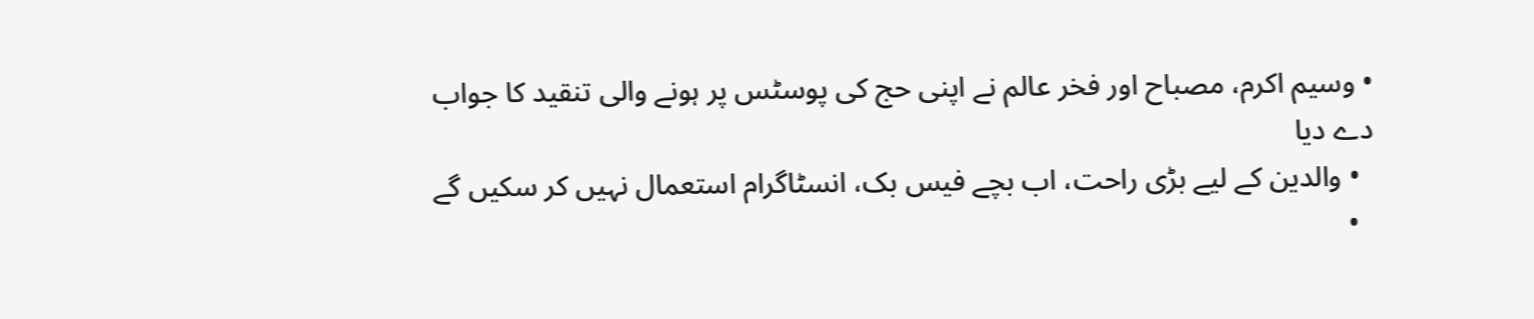• وسیم اکرم، مصباح اور فخر عالم نے اپنی حج کی پوسٹس پر ہونے والی تنقید کا جواب دے دیا
  • والدین کے لیے بڑی راحت، اب بچے فیس بک، انسٹاگرام استعمال نہیں کر سکیں گے
  •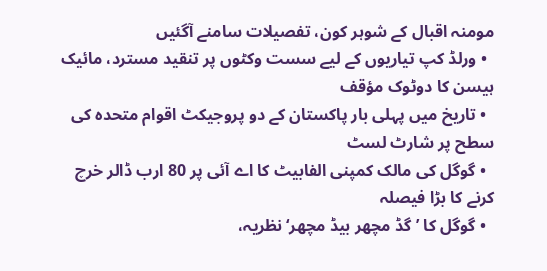مومنہ اقبال کے شوہر کون، تفصیلات سامنے آگئیں
  • ورلڈ کپ تیاریوں کے لیے سست وکٹوں پر تنقید مسترد، مائیک ہیسن کا دوٹوک مؤقف
  • تاریخ میں پہلی بار پاکستان کے دو پروجیکٹ اقوام متحدہ کی سطح پر شارٹ لسٹ
  • گوگل کی مالک کمپنی الفابیٹ کا اے آئی پر 80 ارب ڈالر خرچ کرنے کا بڑا فیصلہ
  • گوگل کا ’گڈ مچھر بیڈ مچھر‘ نظریہ،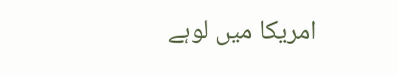امریکا میں لوہے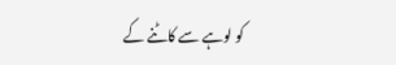کو لوہے سے کاٹنے کے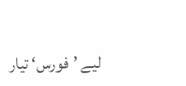لیے ’فورس‘ تیار